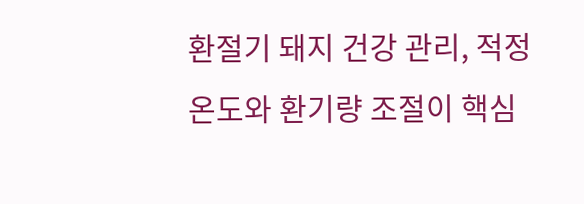환절기 돼지 건강 관리, 적정 온도와 환기량 조절이 핵심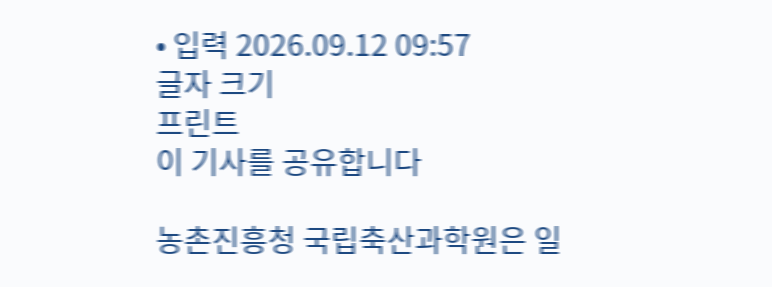• 입력 2026.09.12 09:57
글자 크기
프린트
이 기사를 공유합니다

농촌진흥청 국립축산과학원은 일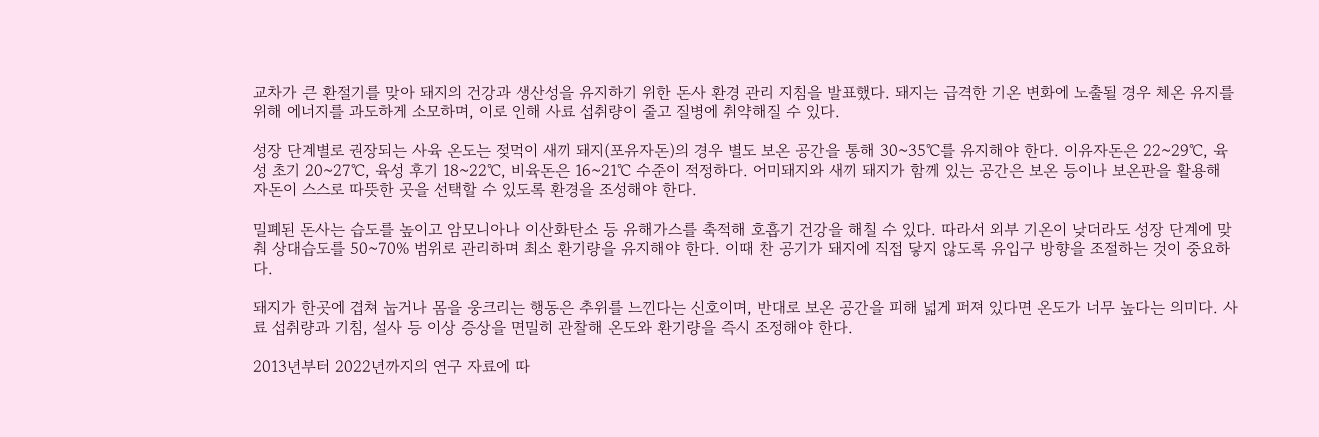교차가 큰 환절기를 맞아 돼지의 건강과 생산성을 유지하기 위한 돈사 환경 관리 지침을 발표했다. 돼지는 급격한 기온 변화에 노출될 경우 체온 유지를 위해 에너지를 과도하게 소모하며, 이로 인해 사료 섭취량이 줄고 질병에 취약해질 수 있다.

성장 단계별로 권장되는 사육 온도는 젖먹이 새끼 돼지(포유자돈)의 경우 별도 보온 공간을 통해 30~35℃를 유지해야 한다. 이유자돈은 22~29℃, 육성 초기 20~27℃, 육성 후기 18~22℃, 비육돈은 16~21℃ 수준이 적정하다. 어미돼지와 새끼 돼지가 함께 있는 공간은 보온 등이나 보온판을 활용해 자돈이 스스로 따뜻한 곳을 선택할 수 있도록 환경을 조성해야 한다.

밀폐된 돈사는 습도를 높이고 암모니아나 이산화탄소 등 유해가스를 축적해 호흡기 건강을 해칠 수 있다. 따라서 외부 기온이 낮더라도 성장 단계에 맞춰 상대습도를 50~70% 범위로 관리하며 최소 환기량을 유지해야 한다. 이때 찬 공기가 돼지에 직접 닿지 않도록 유입구 방향을 조절하는 것이 중요하다.

돼지가 한곳에 겹쳐 눕거나 몸을 웅크리는 행동은 추위를 느낀다는 신호이며, 반대로 보온 공간을 피해 넓게 퍼져 있다면 온도가 너무 높다는 의미다. 사료 섭취량과 기침, 설사 등 이상 증상을 면밀히 관찰해 온도와 환기량을 즉시 조정해야 한다.

2013년부터 2022년까지의 연구 자료에 따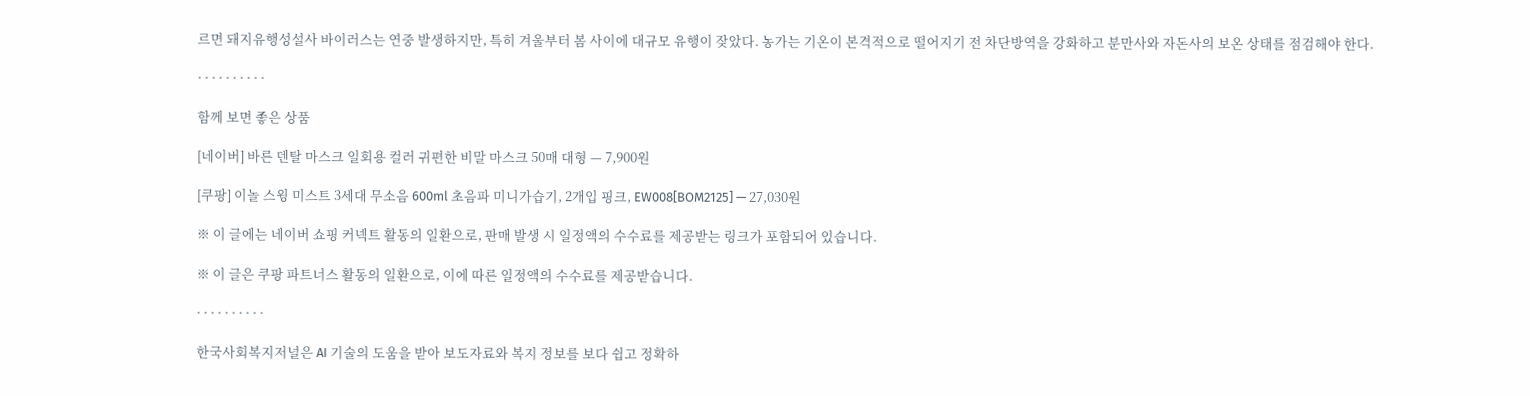르면 돼지유행성설사 바이러스는 연중 발생하지만, 특히 겨울부터 봄 사이에 대규모 유행이 잦았다. 농가는 기온이 본격적으로 떨어지기 전 차단방역을 강화하고 분만사와 자돈사의 보온 상태를 점검해야 한다.

· · · · · · · · · ·

함께 보면 좋은 상품

[네이버] 바른 덴탈 마스크 일회용 컬러 귀편한 비말 마스크 50매 대형 — 7,900원

[쿠팡] 이놀 스윙 미스트 3세대 무소음 600ml 초음파 미니가습기, 2개입 핑크, EW008[BOM2125] — 27,030원

※ 이 글에는 네이버 쇼핑 커넥트 활동의 일환으로, 판매 발생 시 일정액의 수수료를 제공받는 링크가 포함되어 있습니다.

※ 이 글은 쿠팡 파트너스 활동의 일환으로, 이에 따른 일정액의 수수료를 제공받습니다.

· · · · · · · · · ·

한국사회복지저널은 AI 기술의 도움을 받아 보도자료와 복지 정보를 보다 쉽고 정확하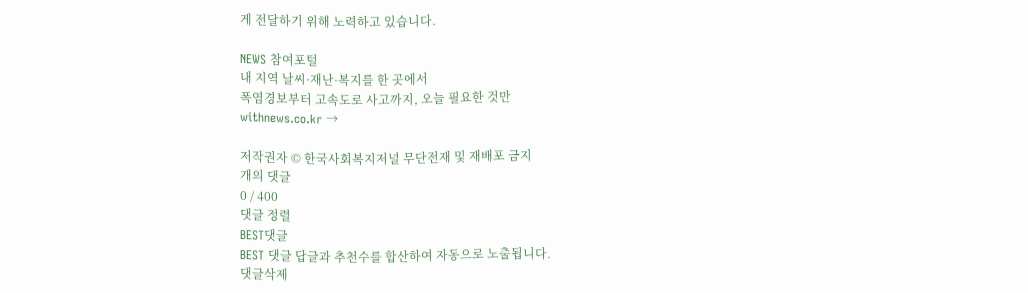게 전달하기 위해 노력하고 있습니다.

NEWS 참여포털
내 지역 날씨·재난·복지를 한 곳에서
폭염경보부터 고속도로 사고까지, 오늘 필요한 것만
withnews.co.kr →

저작권자 © 한국사회복지저널 무단전재 및 재배포 금지
개의 댓글
0 / 400
댓글 정렬
BEST댓글
BEST 댓글 답글과 추천수를 합산하여 자동으로 노출됩니다.
댓글삭제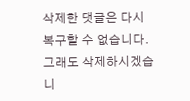삭제한 댓글은 다시 복구할 수 없습니다.
그래도 삭제하시겠습니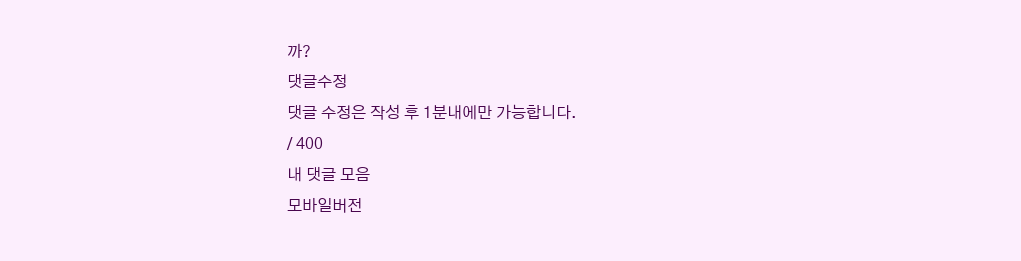까?
댓글수정
댓글 수정은 작성 후 1분내에만 가능합니다.
/ 400
내 댓글 모음
모바일버전